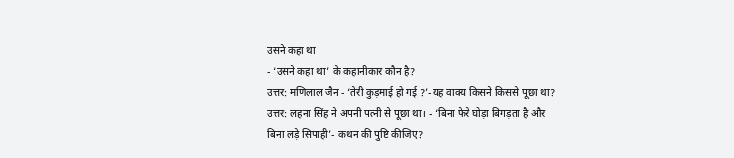उसने कहा था
- ‘उसने कहा था’ के कहानीकार कौन है?
उत्तर: मणिलाल जैन - ‘तेरी कुड़माई हो गई ?’-यह वाक्य किसने किससे पूछा था?
उत्तर: लहना सिंह ने अपनी पत्नी से पूछा था। - ‘बिना फेरे घोड़ा बिगड़ता है और बिना लड़े सिपाही’- कथन की पुष्टि कीजिए?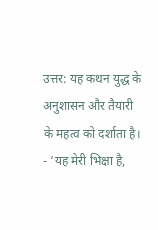उत्तर: यह कथन युद्ध के अनुशासन और तैयारी के महत्व को दर्शाता है। - ‘यह मेरी भिक्षा है,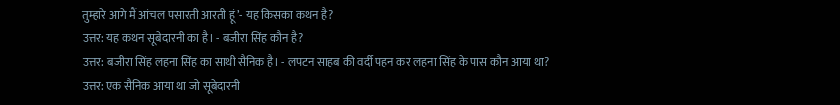तुम्हारे आगे मैं आंचल पसारती आरती हूं’- यह किसका कथन है?
उत्तर: यह कथन सूबेदारनी का है। - बजीरा सिंह कौन है?
उत्तर: बजीरा सिंह लहना सिंह का साथी सैनिक है। - लपटन साहब की वर्दी पहन कर लहना सिंह के पास कौन आया था?
उत्तर: एक सैनिक आया था जो सूबेदारनी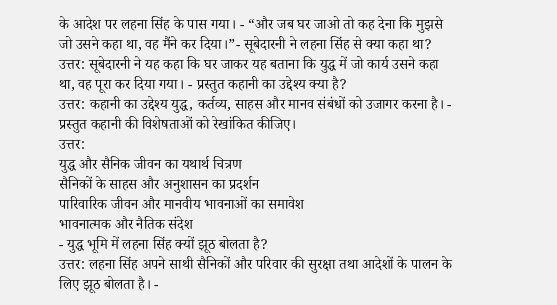के आदेश पर लहना सिंह के पास गया। - “और जब घर जाओ तो कह देना कि मुझसे जो उसने कहा था, वह मैंने कर दिया।”- सूबेदारनी ने लहना सिंह से क्या कहा था?
उत्तर: सूबेदारनी ने यह कहा कि घर जाकर यह बताना कि युद्ध में जो कार्य उसने कहा था, वह पूरा कर दिया गया। - प्रस्तुत कहानी का उद्देश्य क्या है?
उत्तर: कहानी का उद्देश्य युद्ध, कर्तव्य, साहस और मानव संबंधों को उजागर करना है। - प्रस्तुत कहानी की विशेषताओं को रेखांकित कीजिए।
उत्तर:
युद्ध और सैनिक जीवन का यथार्थ चित्रण
सैनिकों के साहस और अनुशासन का प्रदर्शन
पारिवारिक जीवन और मानवीय भावनाओं का समावेश
भावनात्मक और नैतिक संदेश
- युद्ध भूमि में लहना सिंह क्यों झूठ बोलता है?
उत्तर: लहना सिंह अपने साथी सैनिकों और परिवार की सुरक्षा तथा आदेशों के पालन के लिए झूठ बोलता है। -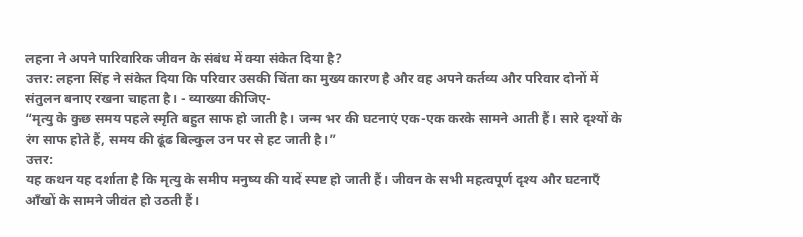लहना ने अपने पारिवारिक जीवन के संबंध में क्या संकेत दिया है?
उत्तर: लहना सिंह ने संकेत दिया कि परिवार उसकी चिंता का मुख्य कारण है और वह अपने कर्तव्य और परिवार दोनों में संतुलन बनाए रखना चाहता है। - व्याख्या कीजिए-
“मृत्यु के कुछ समय पहले स्मृति बहुत साफ हो जाती है। जन्म भर की घटनाएं एक-एक करके सामने आती हैं। सारे दृश्यों के रंग साफ होते हैं, समय की ढूंढ बिल्कुल उन पर से हट जाती है।”
उत्तर:
यह कथन यह दर्शाता है कि मृत्यु के समीप मनुष्य की यादें स्पष्ट हो जाती हैं। जीवन के सभी महत्वपूर्ण दृश्य और घटनाएँ आँखों के सामने जीवंत हो उठती हैं।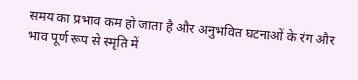समय का प्रभाव कम हो जाता है और अनुभवित घटनाओं के रंग और भाव पूर्ण रूप से स्मृति में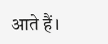आते हैं।